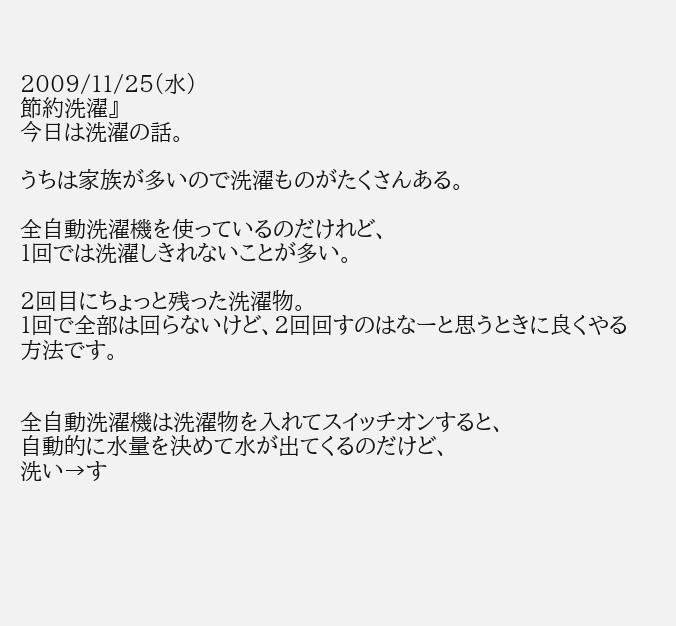2009/11/25(水)
節約洗濯』
今日は洗濯の話。

うちは家族が多いので洗濯ものがたくさんある。

全自動洗濯機を使っているのだけれど、
1回では洗濯しきれないことが多い。

2回目にちょっと残った洗濯物。
1回で全部は回らないけど、2回回すのはなーと思うときに良くやる方法です。


全自動洗濯機は洗濯物を入れてスイッチオンすると、
自動的に水量を決めて水が出てくるのだけど、
洗い→す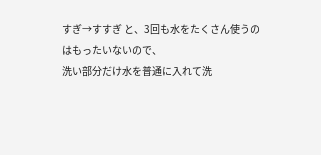すぎ→すすぎ と、3回も水をたくさん使うのはもったいないので、
洗い部分だけ水を普通に入れて洗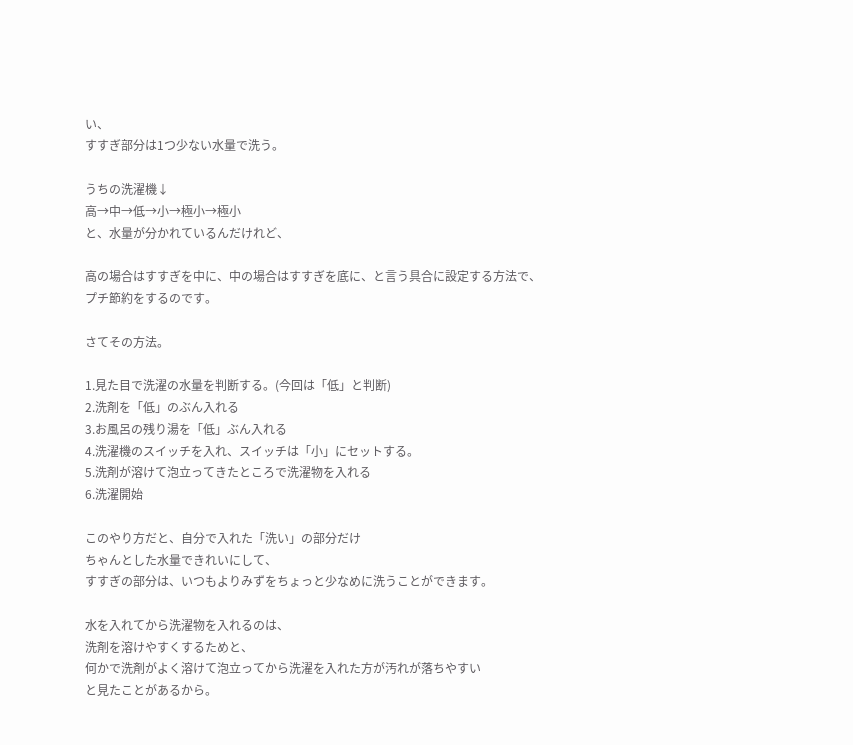い、
すすぎ部分は1つ少ない水量で洗う。

うちの洗濯機↓
高→中→低→小→極小→極小
と、水量が分かれているんだけれど、

高の場合はすすぎを中に、中の場合はすすぎを底に、と言う具合に設定する方法で、
プチ節約をするのです。

さてその方法。

1.見た目で洗濯の水量を判断する。(今回は「低」と判断)
2.洗剤を「低」のぶん入れる
3.お風呂の残り湯を「低」ぶん入れる
4.洗濯機のスイッチを入れ、スイッチは「小」にセットする。
5.洗剤が溶けて泡立ってきたところで洗濯物を入れる
6.洗濯開始

このやり方だと、自分で入れた「洗い」の部分だけ
ちゃんとした水量できれいにして、
すすぎの部分は、いつもよりみずをちょっと少なめに洗うことができます。

水を入れてから洗濯物を入れるのは、
洗剤を溶けやすくするためと、
何かで洗剤がよく溶けて泡立ってから洗濯を入れた方が汚れが落ちやすい
と見たことがあるから。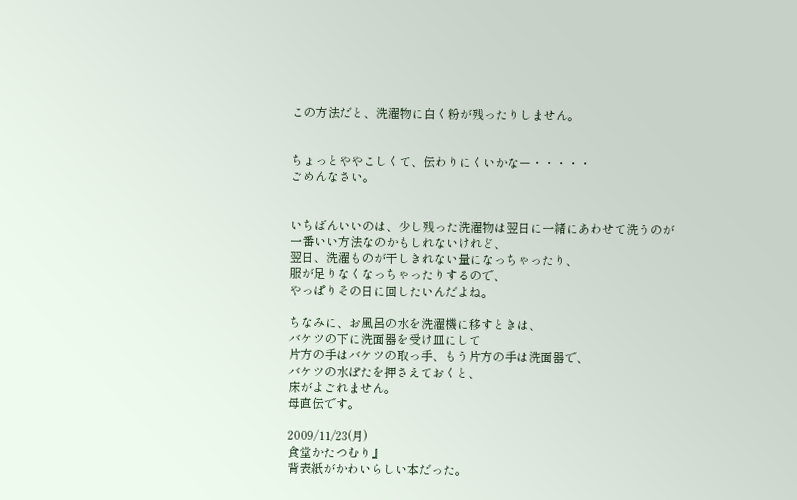この方法だと、洗濯物に白く粉が残ったりしません。


ちょっとややこしくて、伝わりにくいかなー・・・・・
ごめんなさい。


いちばんいいのは、少し残った洗濯物は翌日に一緒にあわせて洗うのが
一番いい方法なのかもしれないけれど、
翌日、洗濯ものが干しきれない量になっちゃったり、
服が足りなくなっちゃったりするので、
やっぱりその日に回したいんだよね。

ちなみに、お風呂の水を洗濯機に移すときは、
バケツの下に洗面器を受け皿にして
片方の手はバケツの取っ手、もう片方の手は洗面器で、
バケツの水ぽたを押さえておくと、
床がよごれません。
母直伝です。

2009/11/23(月)
食堂かたつむり』
背表紙がかわいらしい本だった。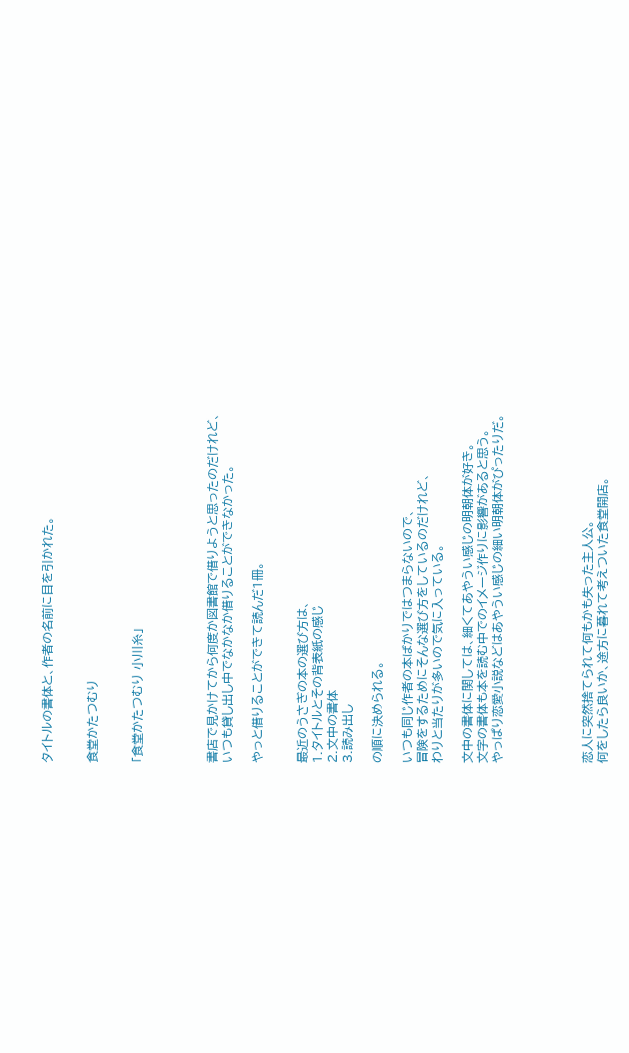タイトルの書体と、作者の名前に目を引かれた。


食堂かたつむり


「食堂かたつむり 小川糸」




書店で見かけてから何度か図書館で借りようと思ったのだけれど、
いつも貸し出し中でなかなか借りることができなかった。

やっと借りることができて読んだ1冊。


最近のうさぎの本の選び方は、
1.タイトルとその背表紙の感じ
2.文中の書体
3.読み出し

の順に決められる。

いつも同じ作者の本ばかりではつまらないので、
冒険をするためにそんな選び方をしているのだけれど、
わりと当たりが多いので気に入っている。

文中の書体に関しては、細くてあやうい感じの明朝体が好き。
文字の書体も本を読む中でのイメージ作りに影響があると思う。
やっぱり恋愛小説などはあやうい感じの細い明朝体がぴったりだ。





恋人に突然捨てられて何もかも失った主人公。
何をしたら良いか、途方に暮れて考えついた食堂開店。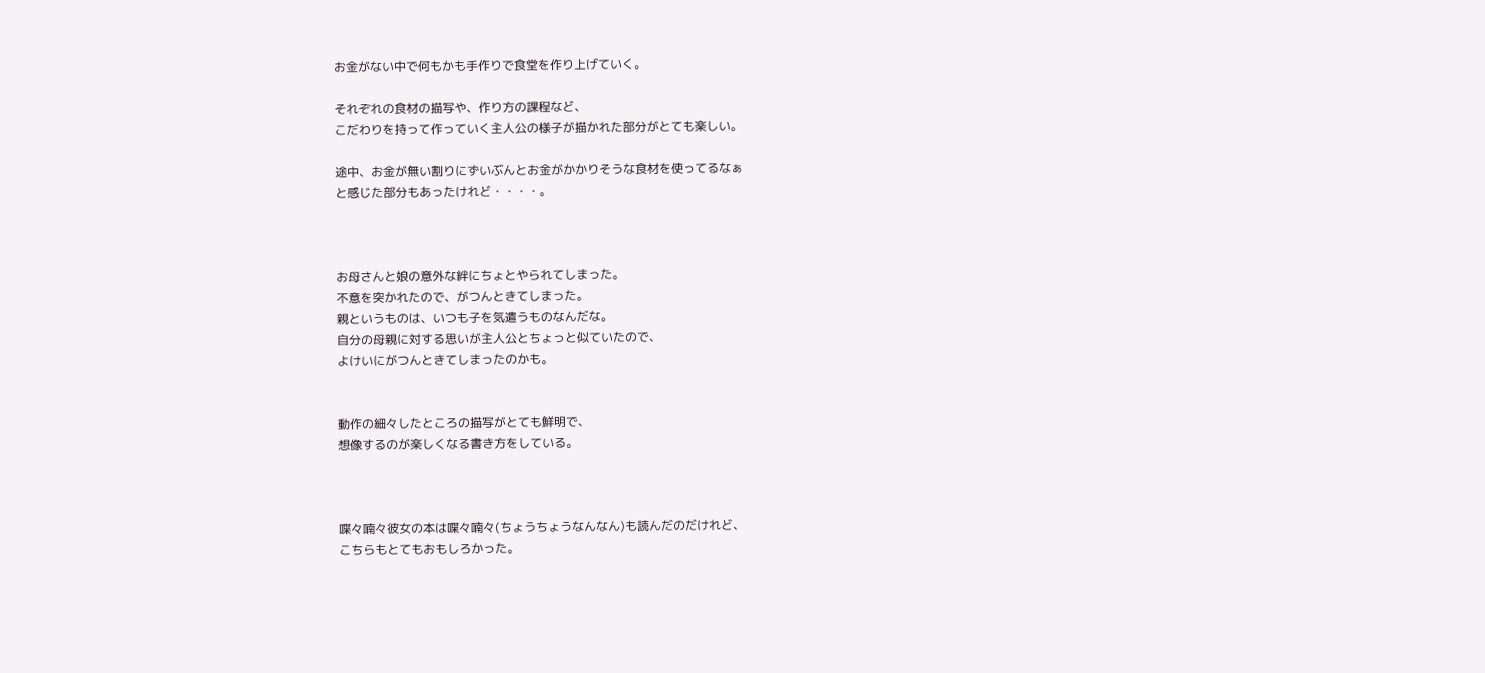お金がない中で何もかも手作りで食堂を作り上げていく。

それぞれの食材の描写や、作り方の課程など、
こだわりを持って作っていく主人公の様子が描かれた部分がとても楽しい。

途中、お金が無い割りにずいぶんとお金がかかりそうな食材を使ってるなぁ
と感じた部分もあったけれど・・・・。



お母さんと娘の意外な絆にちょとやられてしまった。
不意を突かれたので、がつんときてしまった。
親というものは、いつも子を気遣うものなんだな。
自分の母親に対する思いが主人公とちょっと似ていたので、
よけいにがつんときてしまったのかも。


動作の細々したところの描写がとても鮮明で、
想像するのが楽しくなる書き方をしている。



喋々喃々彼女の本は喋々喃々(ちょうちょうなんなん)も読んだのだけれど、
こちらもとてもおもしろかった。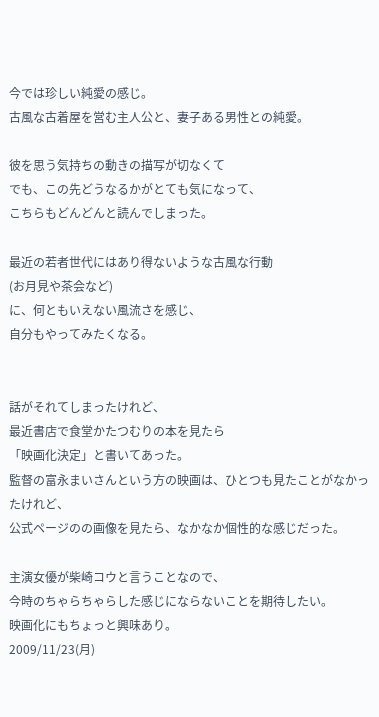今では珍しい純愛の感じ。
古風な古着屋を営む主人公と、妻子ある男性との純愛。

彼を思う気持ちの動きの描写が切なくて
でも、この先どうなるかがとても気になって、
こちらもどんどんと読んでしまった。

最近の若者世代にはあり得ないような古風な行動
(お月見や茶会など)
に、何ともいえない風流さを感じ、
自分もやってみたくなる。


話がそれてしまったけれど、
最近書店で食堂かたつむりの本を見たら
「映画化決定」と書いてあった。
監督の富永まいさんという方の映画は、ひとつも見たことがなかったけれど、
公式ページのの画像を見たら、なかなか個性的な感じだった。

主演女優が柴崎コウと言うことなので、
今時のちゃらちゃらした感じにならないことを期待したい。
映画化にもちょっと興味あり。
2009/11/23(月)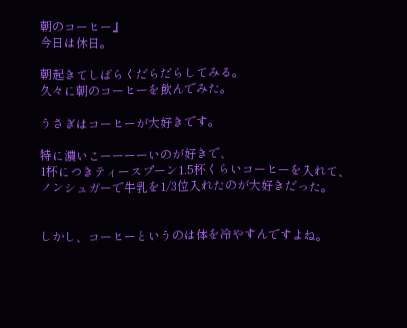朝のコーヒー』
今日は休日。

朝起きてしばらくだらだらしてみる。
久々に朝のコーヒーを飲んでみた。

うさぎはコーヒーが大好きです。

特に濃いこーーーーいのが好きで、
1杯につきティースプーン1.5杯くらいコーヒーを入れて、
ノンシュガーで牛乳を1/3位入れたのが大好きだった。


しかし、コーヒーというのは体を冷やすんですよね。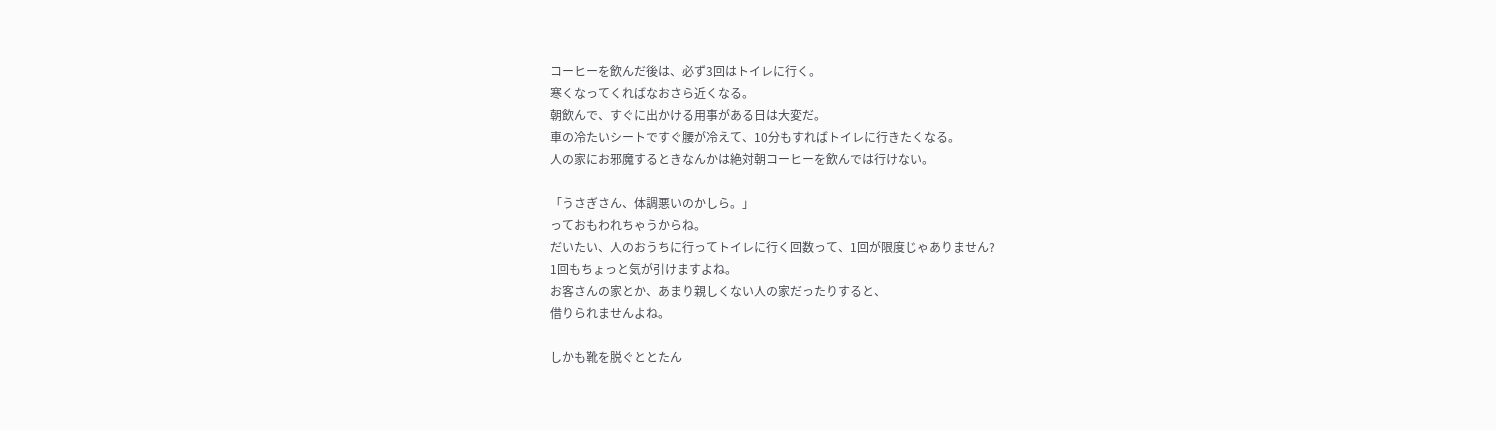コーヒーを飲んだ後は、必ず3回はトイレに行く。
寒くなってくればなおさら近くなる。
朝飲んで、すぐに出かける用事がある日は大変だ。
車の冷たいシートですぐ腰が冷えて、10分もすればトイレに行きたくなる。
人の家にお邪魔するときなんかは絶対朝コーヒーを飲んでは行けない。

「うさぎさん、体調悪いのかしら。」
っておもわれちゃうからね。
だいたい、人のおうちに行ってトイレに行く回数って、1回が限度じゃありません?
1回もちょっと気が引けますよね。
お客さんの家とか、あまり親しくない人の家だったりすると、
借りられませんよね。

しかも靴を脱ぐととたん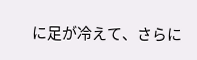に足が冷えて、さらに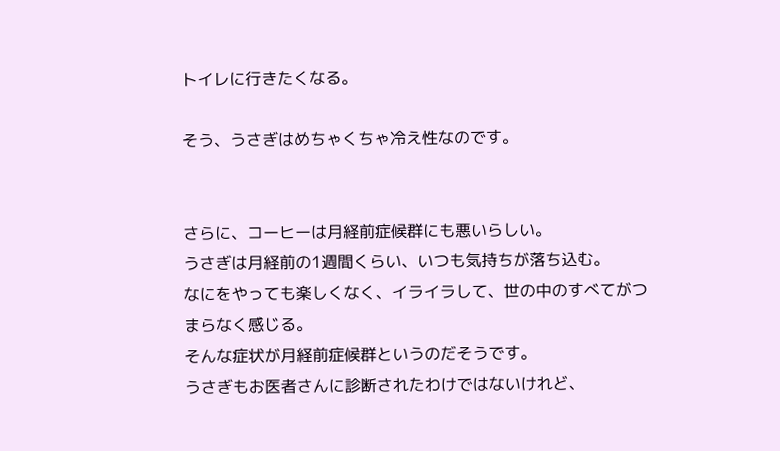トイレに行きたくなる。

そう、うさぎはめちゃくちゃ冷え性なのです。


さらに、コーヒーは月経前症候群にも悪いらしい。
うさぎは月経前の1週間くらい、いつも気持ちが落ち込む。
なにをやっても楽しくなく、イライラして、世の中のすべてがつまらなく感じる。
そんな症状が月経前症候群というのだそうです。
うさぎもお医者さんに診断されたわけではないけれど、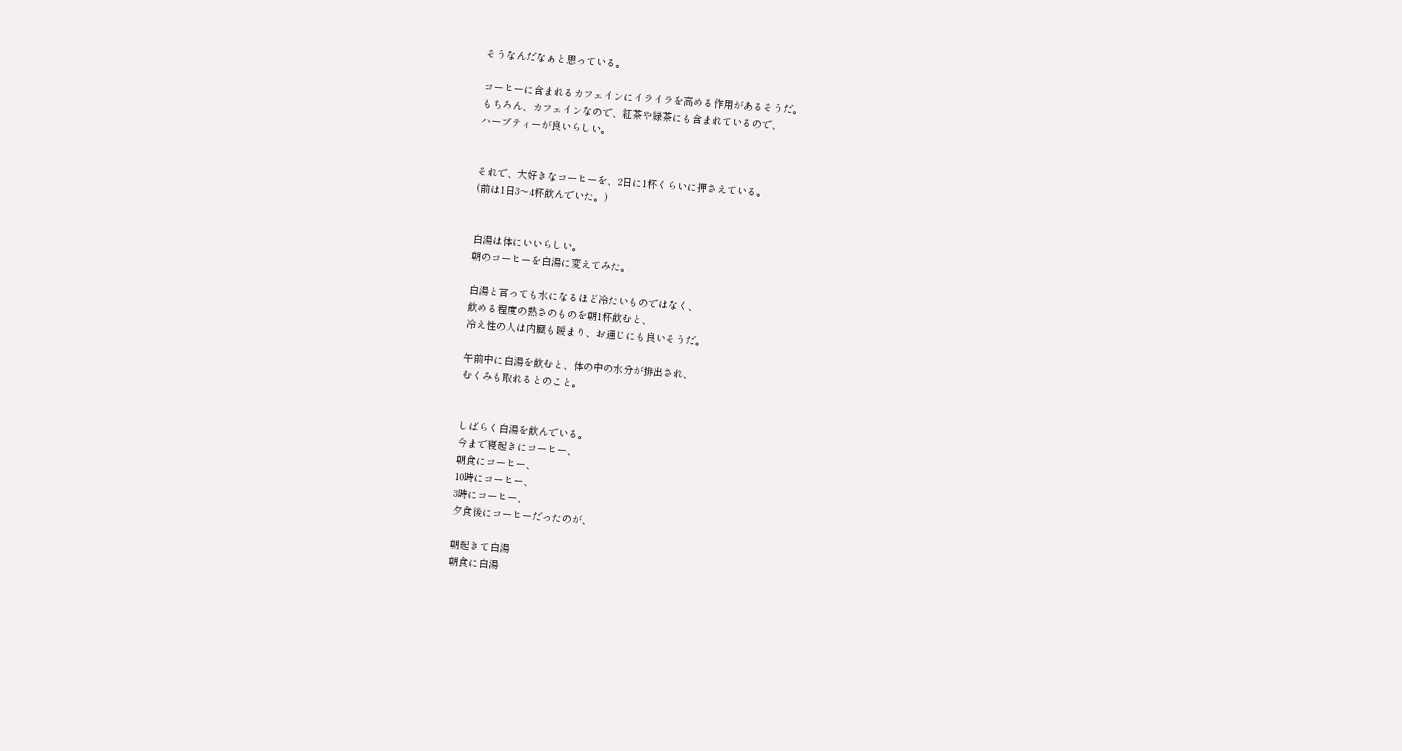そうなんだなぁと思っている。

コーヒーに含まれるカフェインにイライラを高める作用があるそうだ。
もちろん、カフェインなので、紅茶や緑茶にも含まれているので、
ハーブティーが良いらしい。


それで、大好きなコーヒーを、2日に1杯くらいに押さえている。
(前は1日3〜4杯飲んでいた。)


白湯は体にいいらしい。
朝のコーヒーを白湯に変えてみた。

白湯と言っても水になるほど冷たいものではなく、
飲める程度の熱さのものを朝1杯飲むと、
冷え性の人は内臓も暖まり、お通じにも良いそうだ。

午前中に白湯を飲むと、体の中の水分が排出され、
むくみも取れるとのこと。


しばらく白湯を飲んでいる。
今まで寝起きにコーヒー、
朝食にコーヒー、
10時にコーヒー、
3時にコーヒー、
夕食後にコーヒーだったのが、

朝起きて白湯
朝食に白湯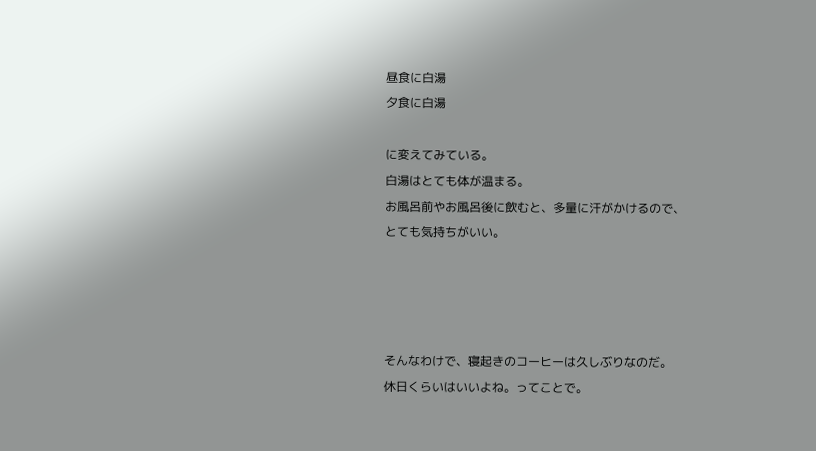昼食に白湯
夕食に白湯

に変えてみている。
白湯はとても体が温まる。
お風呂前やお風呂後に飲むと、多量に汗がかけるので、
とても気持ちがいい。




そんなわけで、寝起きのコーヒーは久しぶりなのだ。
休日くらいはいいよね。ってことで。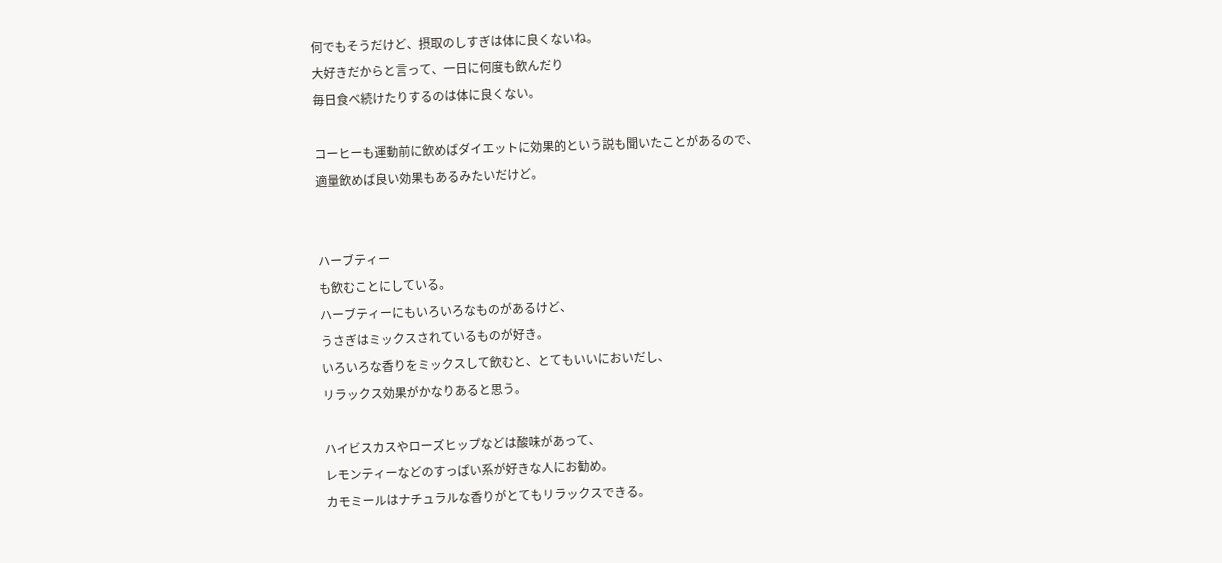何でもそうだけど、摂取のしすぎは体に良くないね。
大好きだからと言って、一日に何度も飲んだり
毎日食べ続けたりするのは体に良くない。

コーヒーも運動前に飲めばダイエットに効果的という説も聞いたことがあるので、
適量飲めば良い効果もあるみたいだけど。


ハーブティー
も飲むことにしている。
ハーブティーにもいろいろなものがあるけど、
うさぎはミックスされているものが好き。
いろいろな香りをミックスして飲むと、とてもいいにおいだし、
リラックス効果がかなりあると思う。

ハイビスカスやローズヒップなどは酸味があって、
レモンティーなどのすっぱい系が好きな人にお勧め。
カモミールはナチュラルな香りがとてもリラックスできる。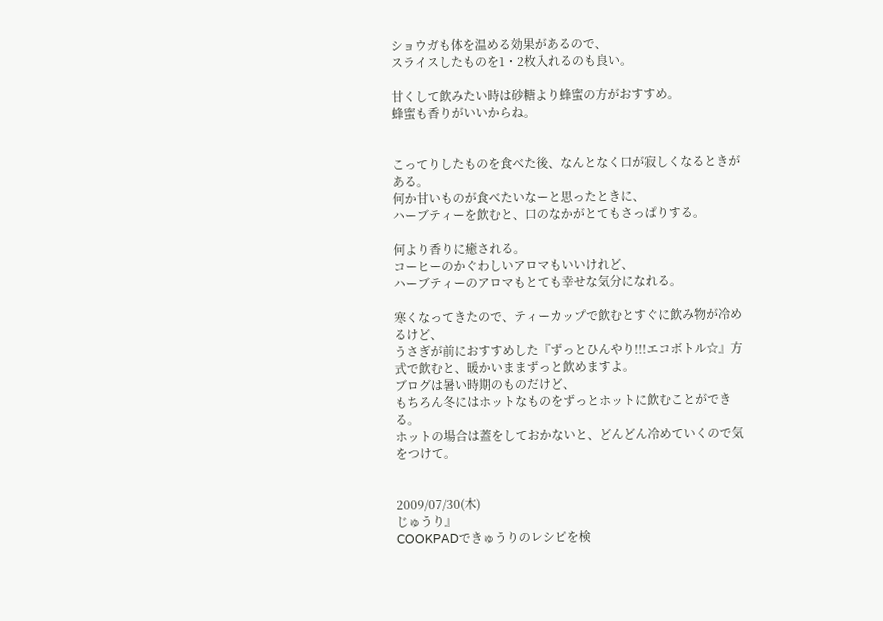ショウガも体を温める効果があるので、
スライスしたものを1・2枚入れるのも良い。

甘くして飲みたい時は砂糖より蜂蜜の方がおすすめ。
蜂蜜も香りがいいからね。


こってりしたものを食べた後、なんとなく口が寂しくなるときがある。
何か甘いものが食べたいなーと思ったときに、
ハーブティーを飲むと、口のなかがとてもさっぱりする。

何より香りに癒される。
コーヒーのかぐわしいアロマもいいけれど、
ハーブティーのアロマもとても幸せな気分になれる。

寒くなってきたので、ティーカップで飲むとすぐに飲み物が冷めるけど、
うさぎが前におすすめした『ずっとひんやり!!!エコボトル☆』方式で飲むと、暖かいままずっと飲めますよ。
ブログは暑い時期のものだけど、
もちろん冬にはホットなものをずっとホットに飲むことができる。
ホットの場合は蓋をしておかないと、どんどん冷めていくので気をつけて。


2009/07/30(木)
じゅうり』
COOKPADできゅうりのレシピを検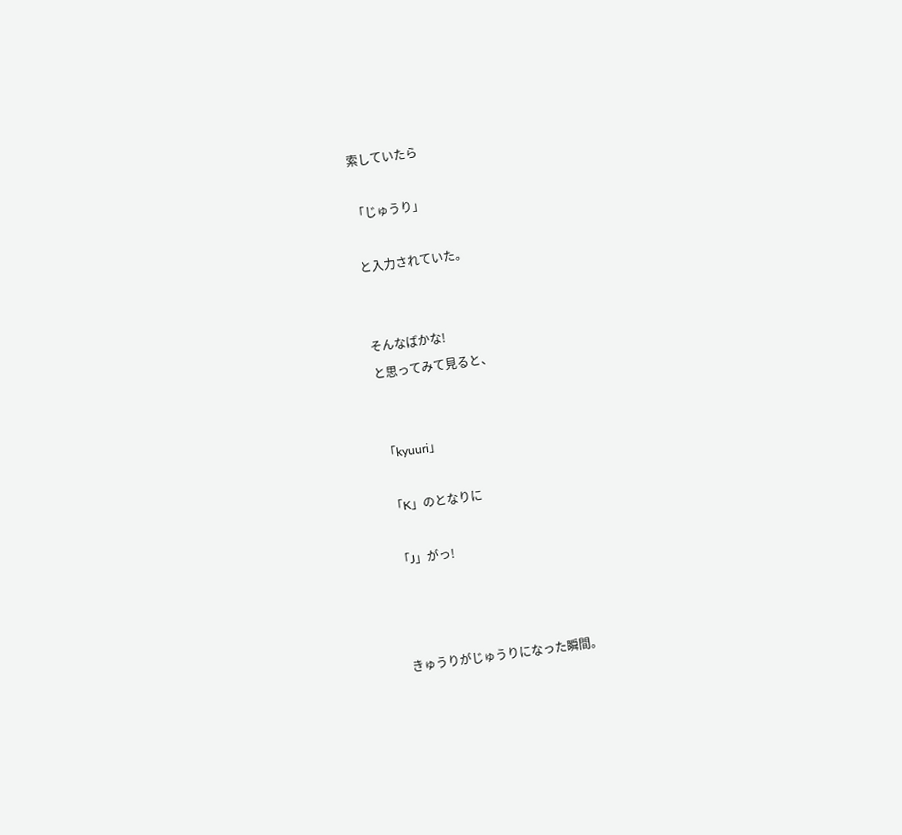索していたら

「じゅうり」

と入力されていた。


そんなばかな!
と思ってみて見ると、


「kyuuri」

「K」のとなりに

「J」がっ!



きゅうりがじゅうりになった瞬間。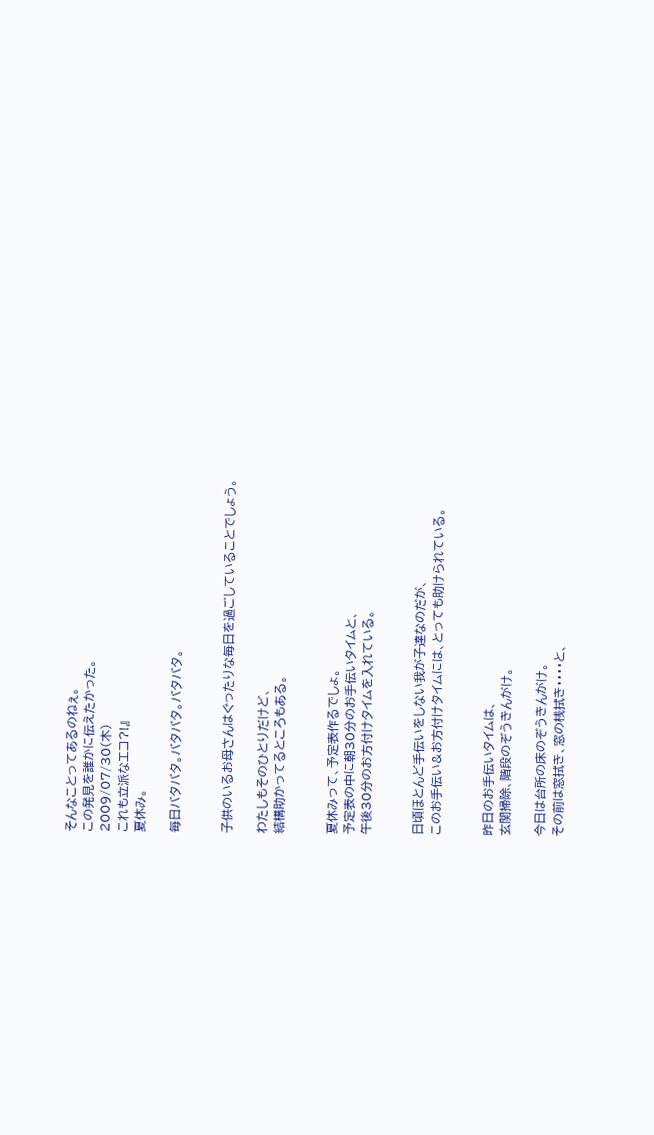そんなことってあるのねぇ。
この発見を誰かに伝えたかった。
2009/07/30(木)
これも立派なエコ?!』
夏休み。

毎日バタバタ。バタバタ。バタバタ。


子供のいるお母さんはぐったりな毎日を過ごしていることでしょう。

わたしもそのひとりだけど、
結構助かってるところもある。


夏休みって、予定表作るでしょ。
予定表の中に朝30分のお手伝いタイムと、
午後30分のお方付けタイムを入れている。


日頃ほとんど手伝いをしない我が子達なのだが、
このお手伝い&お方付けタイムには、とっても助けられている。


昨日のお手伝いタイムは、
玄関掃除、階段のぞうきんがけ。

今日は台所の床のぞうきんがけ。
その前は窓拭き、窓の桟拭き・・・・と、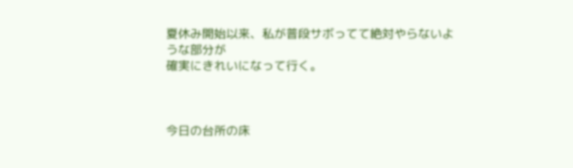夏休み開始以来、私が普段サボってて絶対やらないような部分が
確実にきれいになって行く。



今日の台所の床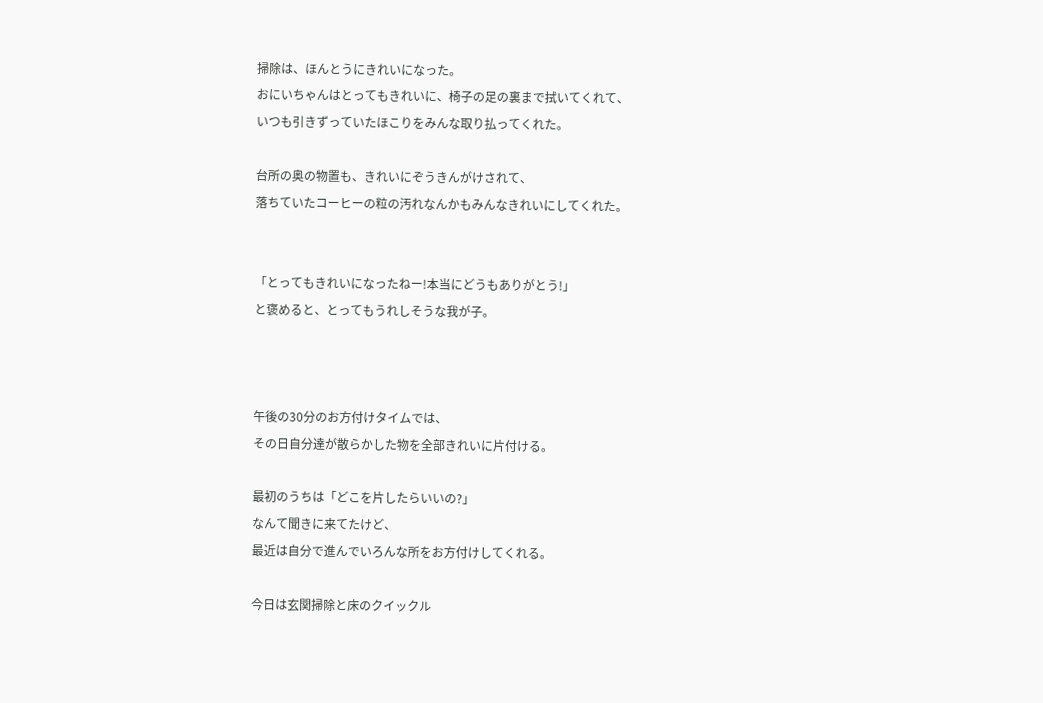掃除は、ほんとうにきれいになった。
おにいちゃんはとってもきれいに、椅子の足の裏まで拭いてくれて、
いつも引きずっていたほこりをみんな取り払ってくれた。

台所の奥の物置も、きれいにぞうきんがけされて、
落ちていたコーヒーの粒の汚れなんかもみんなきれいにしてくれた。


「とってもきれいになったねー!本当にどうもありがとう!」
と褒めると、とってもうれしそうな我が子。



午後の30分のお方付けタイムでは、
その日自分達が散らかした物を全部きれいに片付ける。

最初のうちは「どこを片したらいいの?」
なんて聞きに来てたけど、
最近は自分で進んでいろんな所をお方付けしてくれる。

今日は玄関掃除と床のクイックル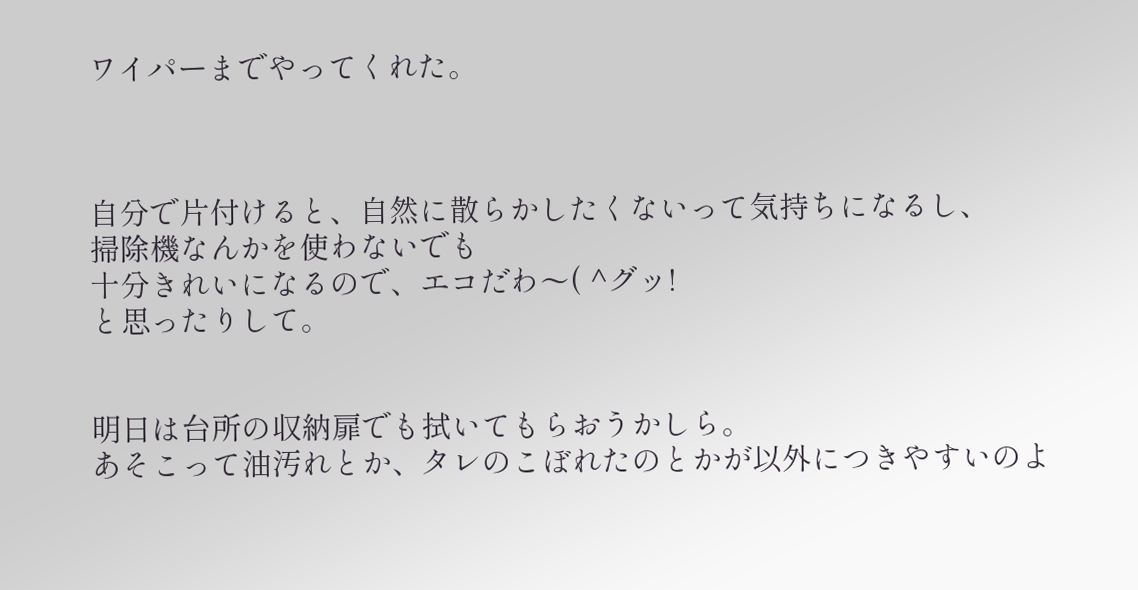ワイパーまでやってくれた。



自分で片付けると、自然に散らかしたくないって気持ちになるし、
掃除機なんかを使わないでも
十分きれいになるので、エコだわ〜( ^グッ!
と思ったりして。


明日は台所の収納扉でも拭いてもらおうかしら。
あそこって油汚れとか、タレのこぼれたのとかが以外につきやすいのよ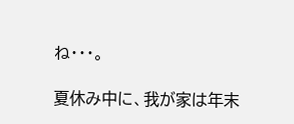ね・・・。

夏休み中に、我が家は年末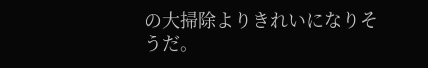の大掃除よりきれいになりそうだ。